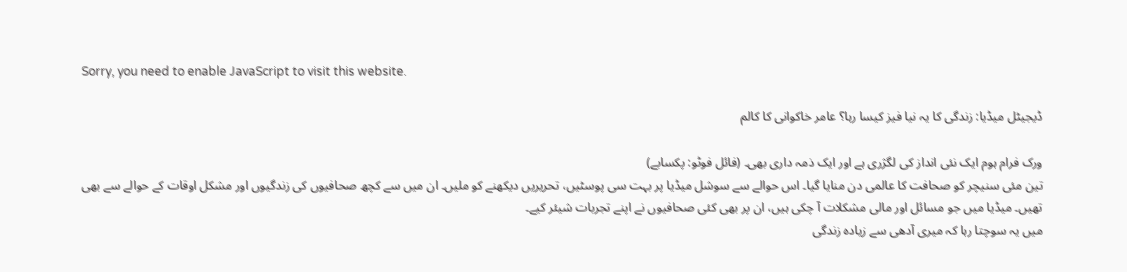Sorry, you need to enable JavaScript to visit this website.

ڈیجیٹل میڈیا: زندگی کا یہ نیا فیز کیسا رہا؟ عامر خاکوانی کا کالم

ورک فرام ہوم ایک نئی انداز کی لگژری ہے اور ایک ذمہ داری بھی۔ (فائل فوٹو: پکسابے)
تین مئی سنیچر کو صحافت کا عالمی دن منایا گیا۔ اس حوالے سے سوشل میڈیا پر بہت سی پوسٹیں، تحریریں دیکھنے کو ملیں۔ ان میں سے کچھ صحافیوں کی زندگیوں اور مشکل اوقات کے حوالے سے بھی تھیں۔ میڈیا میں جو مسائل اور مالی مشکلات آ چکی ہیں، ان پر بھی کئی صحافیوں نے اپنے تجربات شیئر کیے۔
میں یہ سوچتا رہا کہ میری آدھی سے زیادہ زندگی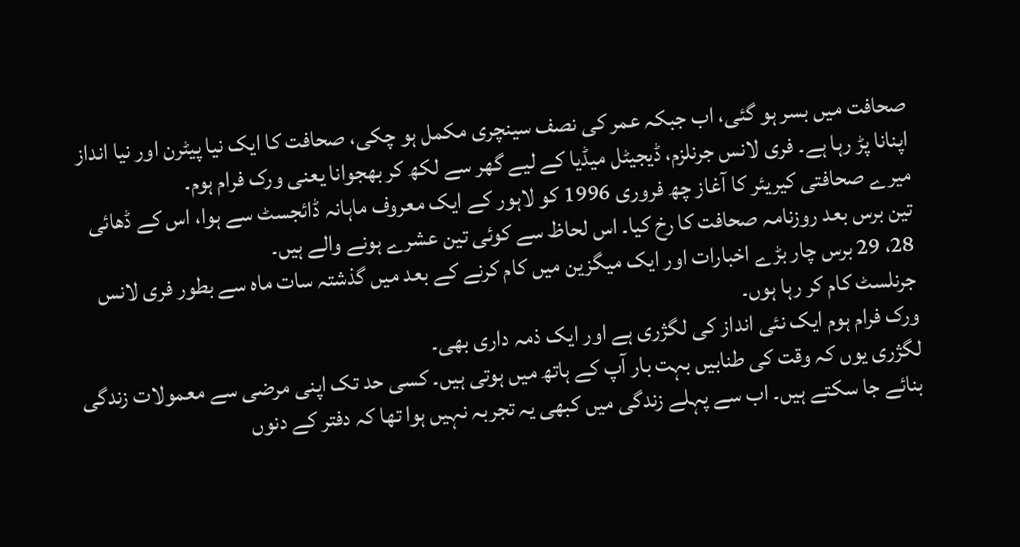صحافت میں بسر ہو گئی، اب جبکہ عمر کی نصف سینچری مکمل ہو چکی، صحافت کا ایک نیا پیٹرن اور نیا انداز اپنانا پڑ رہا ہے۔ فری لانس جرنلزم، ڈیجیٹل میڈیا کے لیے گھر سے لکھ کر بھجوانا یعنی ورک فرام ہوم۔
میرے صحافتی کیریئر کا آغاز چھ فروری 1996 کو لاہور کے ایک معروف ماہانہ ڈائجسٹ سے ہوا، اس کے ڈھائی تین برس بعد روزنامہ صحافت کا رخ کیا۔ اس لحاظ سے کوئی تین عشرے ہونے والے ہیں۔
28، 29 برس چار بڑے اخبارات اور ایک میگزین میں کام کرنے کے بعد میں گذشتہ سات ماہ سے بطور فری لانس جرنلسٹ کام کر رہا ہوں۔
ورک فرام ہوم ایک نئی انداز کی لگژری ہے اور ایک ذمہ داری بھی۔
لگژری یوں کہ وقت کی طنابیں بہت بار آپ کے ہاتھ میں ہوتی ہیں۔ کسی حد تک اپنی مرضی سے معمولات زندگی بنائے جا سکتے ہیں۔ اب سے پہلے زندگی میں کبھی یہ تجربہ نہیں ہوا تھا کہ دفتر کے دنوں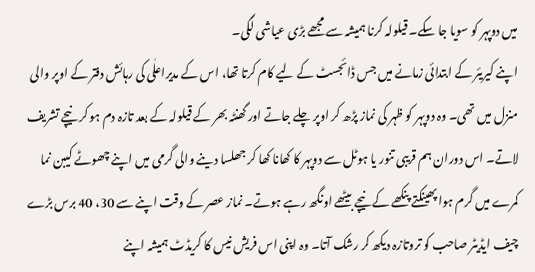میں دوپہر کو سویا جا سکے۔ قیلولہ کرنا ہمیشہ سے مجھے بڑی عیاشی لگی۔
اپنے کیریئر کے ابتدائی زمانے میں جس ڈائجسٹ کے لیے کام کرتا تھا، اس کے مدیراعلٰی کی رہائش دفتر کے اوپر والی منزل میں تھی۔ وہ دوپہر کو ظہر کی نماز پڑھ کر اوپر چلے جاتے اور گھنٹہ بھر کے قیلولہ کے بعد تازہ دم ہو کر نیچے تشریف لاتے۔ اس دوران ہم قریبی تنور یا ہوٹل سے دوپہر کا کھانا کھا کر جھلسا دینے والی گرمی میں اپنے چھوٹے کیبن نما کمرے میں گرم ہوا پھینکتے پنکھے کے نیچے بیٹھے اونگھ رہے ہوتے۔ نماز عصر کے وقت اپنے سے 30، 40 برس بڑے چیف ایڈیٹر صاحب کو تروتازہ دیکھ کر رشک آتا۔ وہ اپنی اس فریش نیس کا کریڈٹ ہمیشہ اپنے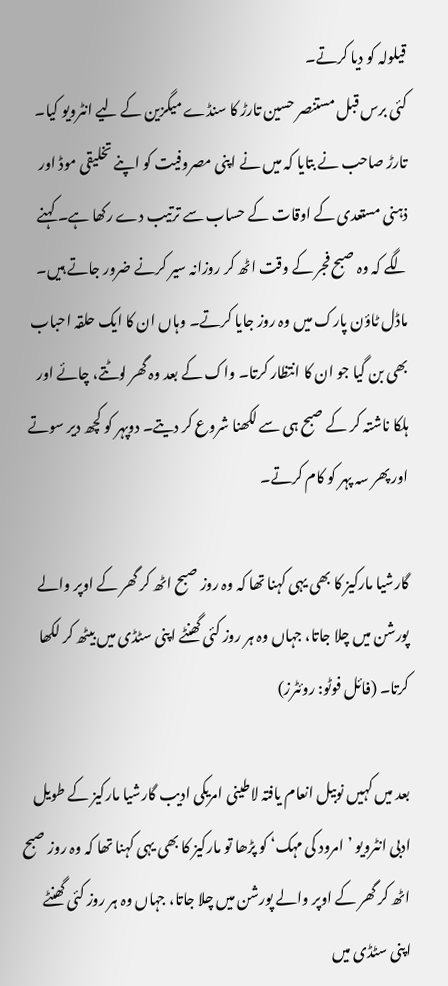قیلولہ کو دیا کرتے۔
کئی برس قبل مستنصر حسین تارڑ کا سنڈے میگزین کے لیے انٹرویو کیا۔ تارڑ صاحب نے بتایا کہ میں نے اپنی مصروفیت کو اپنے تخلیقی موڈ اور ذہنی مستعدی کے اوقات کے حساب سے ترتیب دے رکھا ہے۔ کہنے لگے کہ وہ صبح فجر کے وقت اٹھ کر روزانہ سیر کرنے ضرور جاتے ہیں۔ ماڈل ٹاؤن پارک میں وہ روز جایا کرتے۔ وہاں ان کا ایک حلقہ احباب بھی بن گیا جو ان کا انتظار کرتا۔ واک کے بعد وہ گھر لوٹتے، چائے اور ہلکا ناشتہ کر کے صبح ہی سے لکھنا شروع کر دیتے۔ دوپہر کو کچھ دیر سوتے اور پھر سہ پہر کو کام کرتے۔

گارشیا مارکیز کا بھی یہی کہنا تھا کہ وہ روز صبح اٹھ کر گھر کے اوپر والے پورشن میں چلا جاتا، جہاں وہ ہر روز کئی گھنٹے اپنی سٹڈی میں بیٹھ کر لکھا کرتا۔ (فائل فوٹو: روئٹرز)

بعد میں کہیں نوبیل انعام یافتہ لاطینی امریکی ادیب گارشیا مارکیز کے طویل ادبی انٹرویو ’امرود کی مہک‘ کو پڑھا تو مارکیز کا بھی یہی کہنا تھا کہ وہ روز صبح اٹھ کر گھر کے اوپر والے پورشن میں چلا جاتا، جہاں وہ ہر روز کئی گھنٹے اپنی سٹڈی میں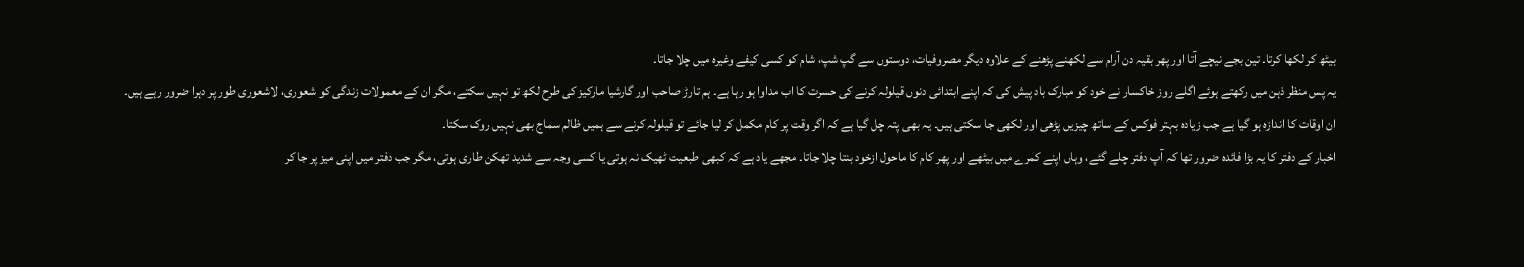بیٹھ کر لکھا کرتا۔ تین بجے نیچے آتا اور پھر بقیہ دن آرام سے لکھنے پڑھنے کے علاوہ دیگر مصروفیات، دوستوں سے گپ شپ، شام کو کسی کیفے وغیرہ میں چلا جاتا۔
یہ پس منظر ذہن میں رکھتے ہوئے اگلے روز خاکسار نے خود کو مبارک باد پیش کی کہ اپنے ابتدائی دنوں قیلولہ کرنے کی حسرت کا اب مداوا ہو رہا ہے۔ ہم تارڑ صاحب اور گارشیا مارکیز کی طرح لکھ تو نہیں سکتے، مگر ان کے معمولات زندگی کو شعوری، لاشعوری طور پر دہرا ضرور رہے ہیں۔
ان اوقات کا اندازہ ہو گیا ہے جب زیادہ بہتر فوکس کے ساتھ چیزیں پڑھی اور لکھی جا سکتی ہیں۔ یہ بھی پتہ چل گیا ہے کہ اگر وقت پر کام مکمل کر لیا جائے تو قیلولہ کرنے سے ہمیں ظالم سماج بھی نہیں روک سکتا۔
اخبار کے دفتر کا یہ بڑا فائدہ ضرور تھا کہ آپ دفتر چلے گئے، وہاں اپنے کمرے میں بیٹھے اور پھر کام کا ماحول ازخود بنتا چلا جاتا۔ مجھے یاد ہے کہ کبھی طبعیت ٹھیک نہ ہوتی یا کسی وجہ سے شدید تھکن طاری ہوتی، مگر جب دفتر میں اپنی میز پر جا کر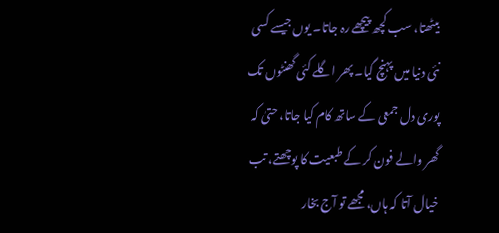بیٹھتا، سب کچھ پیچھے رہ جاتا۔ یوں جیسے کسی نئی دنیا میں پہنچ گیا۔ پھر اگلے کئی گھنٹوں تک پوری دل جمعی کے ساتھ کام کیا جاتا، حتیٰ کہ گھر والے فون کر کے طبعیت کا پوچھتے، تب خیال آتا کہ ہاں، مجھے تو آج بخار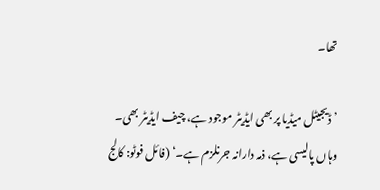تھا۔

’ڈیجیٹل میڈیا پر بھی ایڈیٹر موجود ہے، چیف ایڈیٹر بھی۔ وہاں پالیسی ہے، ذمہ دارانہ جرنلزم ہے۔‘ (فائل فوٹو: کالج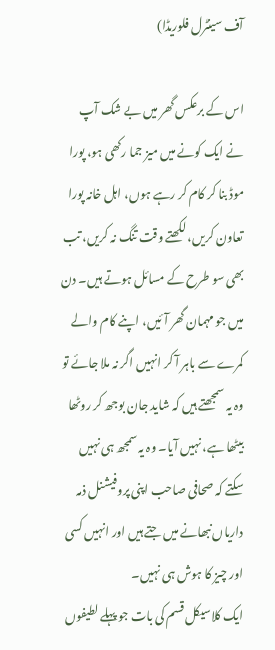آف سینٹرل فلوریڈا)

اس کے برعکس گھر میں بے شک آپ نے ایک کونے میں میز جما رکھی ہو، پورا موڈ بنا کر کام کر رہے ہوں، اہل خانہ پورا تعاون کریں، لکھتے وقت تنگ نہ کریں، تب بھی سو طرح کے مسائل ہوتے ہیں۔ دن میں جو مہمان گھر آئیں، اپنے کام والے کمرے سے باہر آ کر انہیں اگر نہ ملا جائے تو وہ یہ سمجھتے ہیں کہ شاید جان بوجھ کر روٹھا بیٹھا ہے، نہیں آیا۔ وہ یہ سمجھ ہی نہیں سکتے کہ صحافی صاحب اپنی پروفیشنل ذمہ داریاں نبھانے میں جتے ہیں اور انہیں کسی اور چیز کا ہوش ہی نہیں۔
ایک کلاسیکل قسم کی بات جو پہلے لطیفوں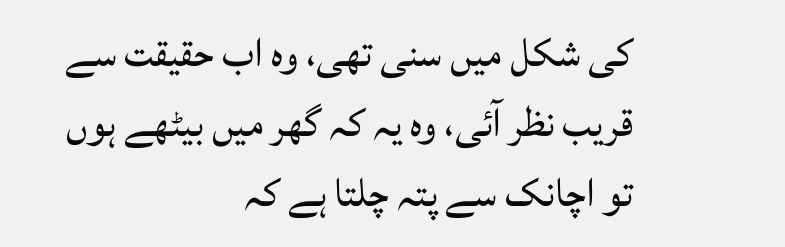کی شکل میں سنی تھی، وہ اب حقیقت سے قریب نظر آئی، وہ یہ کہ گھر میں بیٹھے ہوں تو اچانک سے پتہ چلتا ہے کہ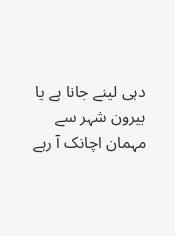دہی لینے جانا ہے یا بیرون شہر سے مہمان اچانک آ رہے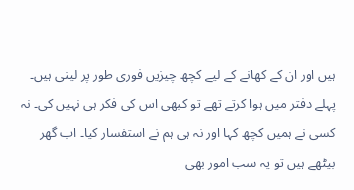ہیں اور ان کے کھانے کے لیے کچھ چیزیں فوری طور پر لینی ہیں۔
پہلے دفتر میں ہوا کرتے تھے تو کبھی اس کی فکر ہی نہیں کی۔ نہ کسی نے ہمیں کچھ کہا اور نہ ہی ہم نے استفسار کیا۔ اب گھر بیٹھے ہیں تو یہ سب امور بھی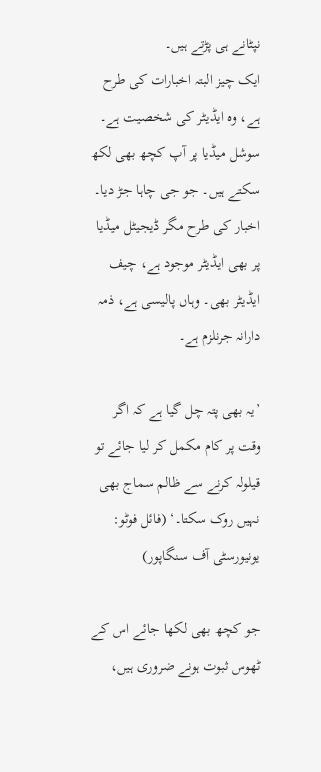نپٹانے ہی پڑتے ہیں۔
ایک چیز البتہ اخبارات کی طرح ہے، وہ ایڈیٹر کی شخصیت ہے۔ سوشل میڈیا پر آپ کچھ بھی لکھ سکتے ہیں۔ جو جی چاہا جڑ دیا۔ اخبار کی طرح مگر ڈیجیٹل میڈیا پر بھی ایڈیٹر موجود ہے، چیف ایڈیٹر بھی۔ وہاں پالیسی ہے، ذمہ دارانہ جرنلزم ہے۔

’یہ بھی پتہ چل گیا ہے کہ اگر وقت پر کام مکمل کر لیا جائے تو قیلولہ کرنے سے ظالم سماج بھی نہیں روک سکتا۔‘ (فائل فوٹو: یونیورسٹی آف سنگاپور)

جو کچھ بھی لکھا جائے اس کے ٹھوس ثبوت ہونے ضروری ہیں،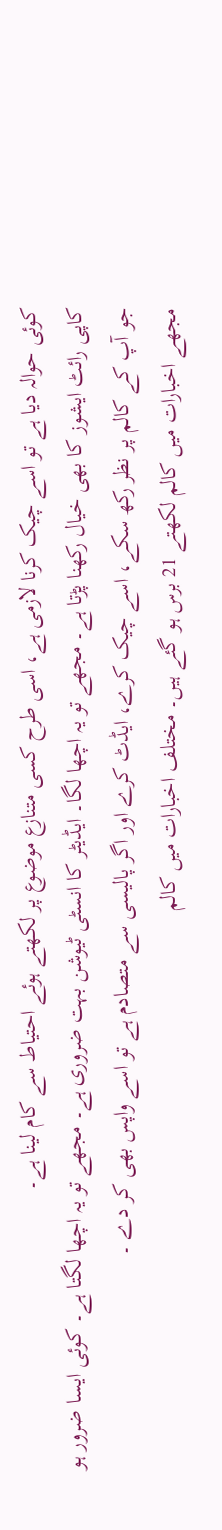کوئی حوالہ دیا ہے تو اسے چیک کرنا لازمی ہے، اسی طرح کسی متنازع موضوع پر لکھتے ہوئے احتیاط سے کام لینا ہے۔
کاپی رائٹ ایشوز کا بھی خیال رکھنا پڑتا ہے۔ مجھے تو یہ اچھا لگا۔ ایڈیٹر کا انسٹی ٹیوشن بہت ضروری ہے۔ مجھے تو یہ اچھا لگتا ہے۔ کوئی ایسا ضرور ہو جو آپ کے کالم پر نظر رکھ سکے، اسے چیک کرے، ایڈٹ کرے اور اگر پالیسی سے متصادم ہے تو اسے واپس بھی کر دے ۔
مجھے اخبارات میں کالم لکھتے 21 برس ہو گئے ہیں۔ مختلف اخبارات میں کالم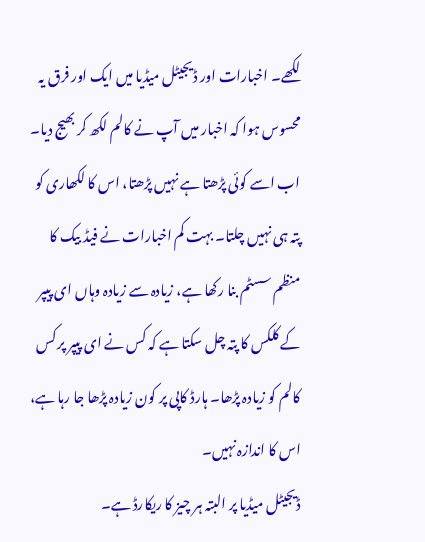لکھے۔ اخبارات اور ڈیجیٹل میڈیا میں ایک اور فرق یہ محسوس ہوا کہ اخبار میں آپ نے کالم لکھ کر بھیج دیا۔ اب اسے کوئی پڑھتا ہے نہیں پڑھتا، اس کا لکھاری کو پتہ ہی نہیں چلتا۔ بہت کم اخبارات نے فیڈ بیک کا منظم سسٹم بنا رکھا ہے، زیادہ سے زیادہ وہاں ای پیپر کے کلکس کا پتہ چل سکتا ہے کہ کس نے ای پیپر پر کس کالم کو زیادہ پڑھا۔ ہارڈ کاپی پر کون زیادہ پڑھا جا رہا ہے، اس کا اندازہ نہیں۔
ڈیجیٹل میڈیا پر البتہ ہر چیز کا ریکارڈ ہے۔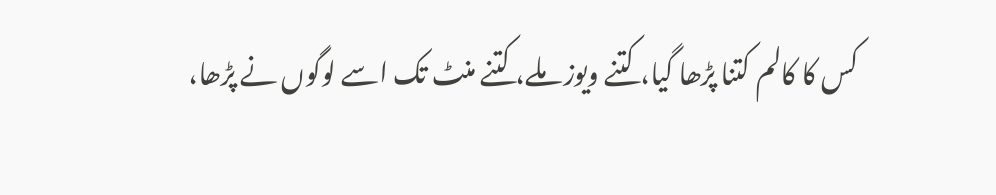کس کا کالم کتنا پڑھا گیا، کتنے ویوز ملے، کتنے منٹ تک اسے لوگوں نے پڑھا،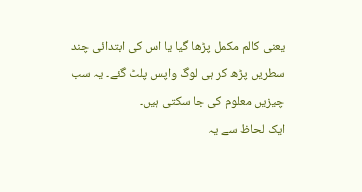یعنی کالم مکمل پڑھا گیا یا اس کی ابتدائی چند سطریں پڑھ کر ہی لوگ واپس پلٹ گئے۔ یہ سب چیزیں معلوم کی جا سکتی ہیں۔
ایک لحاظ سے یہ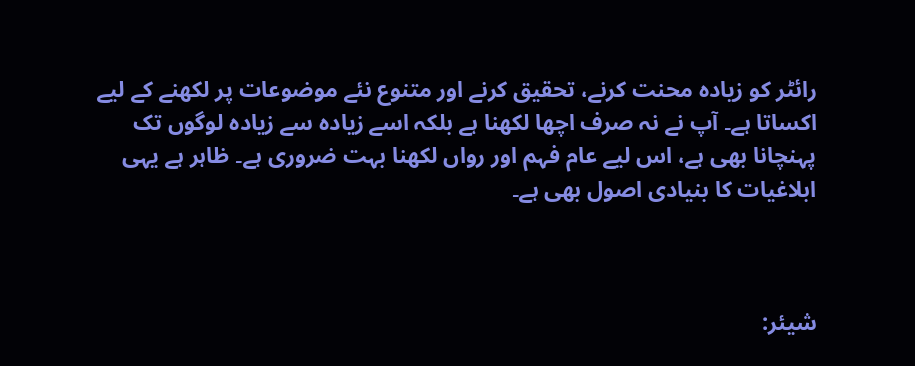رائٹر کو زیادہ محنت کرنے، تحقیق کرنے اور متنوع نئے موضوعات پر لکھنے کے لیے اکساتا ہے۔ آپ نے نہ صرف اچھا لکھنا ہے بلکہ اسے زیادہ سے زیادہ لوگوں تک پہنچانا بھی ہے، اس لیے عام فہم اور رواں لکھنا بہت ضروری ہے۔ ظاہر ہے یہی ابلاغیات کا بنیادی اصول بھی ہے۔



شیئر: